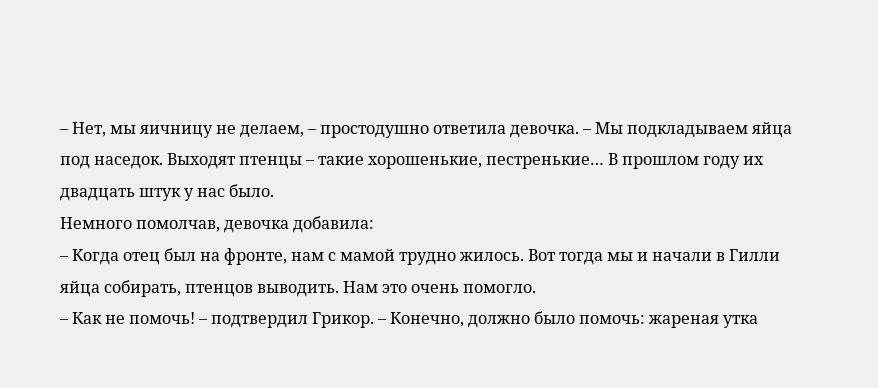– Нет, мы яичницу не делаем, – простодушно ответила девочка. – Мы подкладываем яйца под наседок. Выходят птенцы – такие хорошенькие, пестренькие… В прошлом году их двадцать штук у нас было.
Немного помолчав, девочка добавила:
– Когда отец был на фронте, нам с мамой трудно жилось. Вот тогда мы и начали в Гилли яйца собирать, птенцов выводить. Нам это очень помогло.
– Как не помочь! – подтвердил Грикор. – Конечно, должно было помочь: жареная утка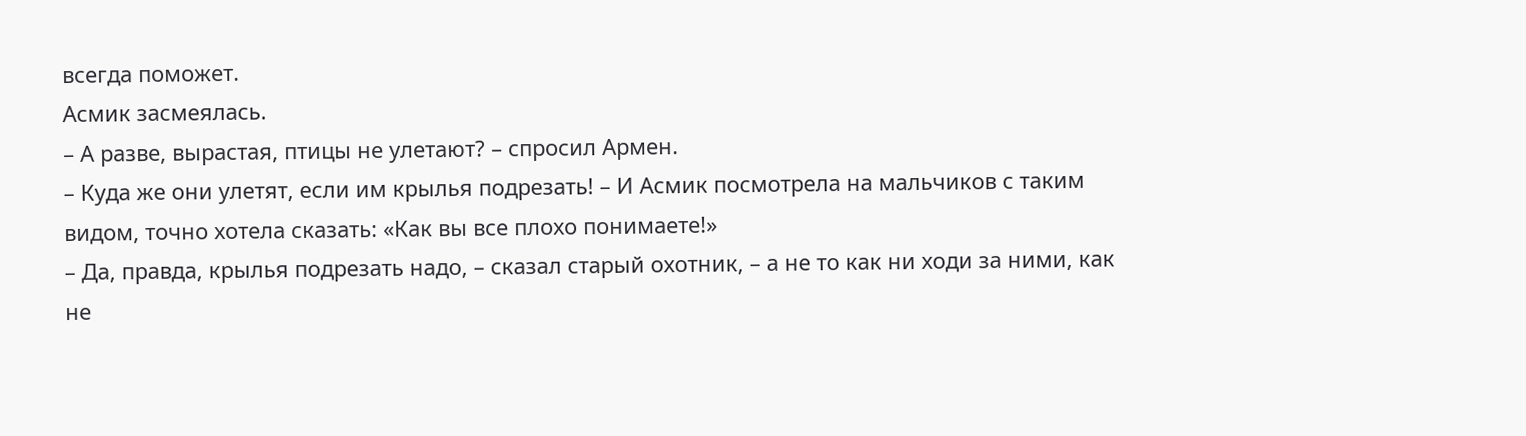всегда поможет.
Асмик засмеялась.
– А разве, вырастая, птицы не улетают? – спросил Армен.
– Куда же они улетят, если им крылья подрезать! – И Асмик посмотрела на мальчиков с таким видом, точно хотела сказать: «Как вы все плохо понимаете!»
– Да, правда, крылья подрезать надо, – сказал старый охотник, – а не то как ни ходи за ними, как не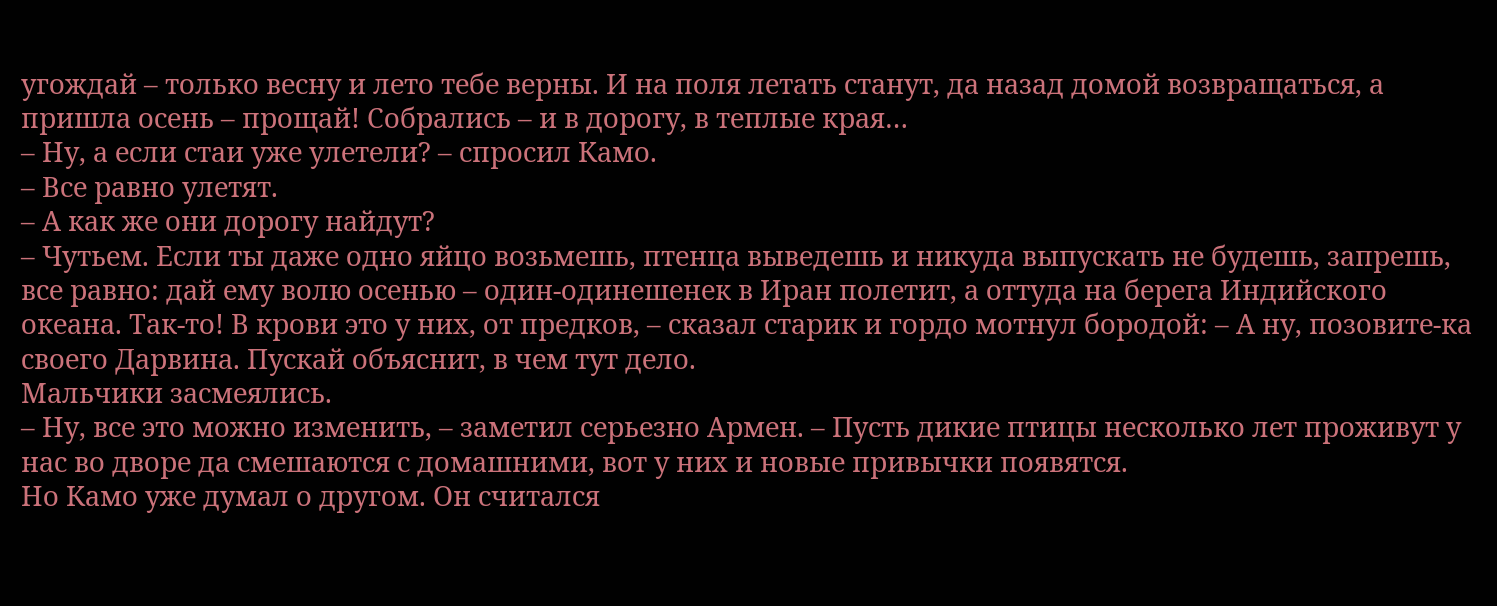угождай – только весну и лето тебе верны. И на поля летать станут, да назад домой возвращаться, а пришла осень – прощай! Собрались – и в дорогу, в теплые края…
– Ну, а если стаи уже улетели? – спросил Камо.
– Все равно улетят.
– А как же они дорогу найдут?
– Чутьем. Если ты даже одно яйцо возьмешь, птенца выведешь и никуда выпускать не будешь, запрешь, все равно: дай ему волю осенью – один-одинешенек в Иран полетит, а оттуда на берега Индийского океана. Так-то! В крови это у них, от предков, – сказал старик и гордо мотнул бородой: – А ну, позовите-ка своего Дарвина. Пускай объяснит, в чем тут дело.
Мальчики засмеялись.
– Ну, все это можно изменить, – заметил серьезно Армен. – Пусть дикие птицы несколько лет проживут у нас во дворе да смешаются с домашними, вот у них и новые привычки появятся.
Но Камо уже думал о другом. Он считался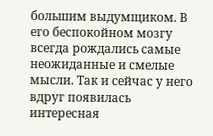большим выдумщиком. В его беспокойном мозгу всегда рождались самые неожиданные и смелые мысли. Так и сейчас у него вдруг появилась интересная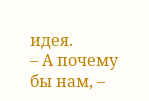идея.
– А почему бы нам, –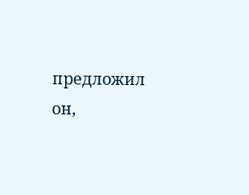предложил он,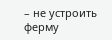– не устроить ферму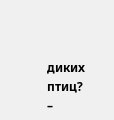диких птиц?
–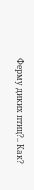Ферму диких птиц?.. Как?